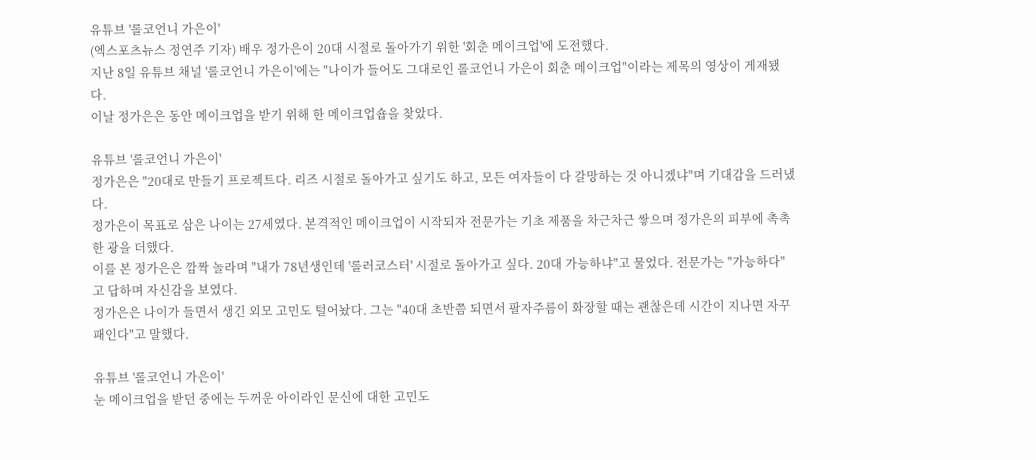유튜브 '롤코언니 가은이'
(엑스포츠뉴스 정연주 기자) 배우 정가은이 20대 시절로 돌아가기 위한 '회춘 메이크업'에 도전했다.
지난 8일 유튜브 채널 '롤코언니 가은이'에는 "나이가 들어도 그대로인 롤코언니 가은이 회춘 메이크업"이라는 제목의 영상이 게재됐다.
이날 정가은은 동안 메이크업을 받기 위해 한 메이크업숍을 찾았다.

유튜브 '롤코언니 가은이'
정가은은 "20대로 만들기 프로젝트다. 리즈 시절로 돌아가고 싶기도 하고, 모든 여자들이 다 갈망하는 것 아니겠냐"며 기대감을 드러냈다.
정가은이 목표로 삼은 나이는 27세였다. 본격적인 메이크업이 시작되자 전문가는 기초 제품을 차근차근 쌓으며 정가은의 피부에 촉촉한 광을 더했다.
이를 본 정가은은 깜짝 놀라며 "내가 78년생인데 '롤러코스터' 시절로 돌아가고 싶다. 20대 가능하냐"고 물었다. 전문가는 "가능하다"고 답하며 자신감을 보였다.
정가은은 나이가 들면서 생긴 외모 고민도 털어놨다. 그는 "40대 초반쯤 되면서 팔자주름이 화장할 때는 괜찮은데 시간이 지나면 자꾸 패인다"고 말했다.

유튜브 '롤코언니 가은이'
눈 메이크업을 받던 중에는 두꺼운 아이라인 문신에 대한 고민도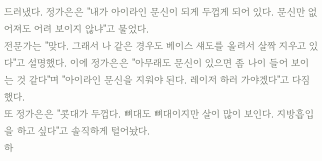드러냈다. 정가은은 "내가 아이라인 문신이 되게 두껍게 되어 있다. 문신만 없어져도 어려 보이지 않냐"고 물었다.
전문가는 "맞다. 그래서 나 같은 경우도 베이스 섀도를 올려서 살짝 지우고 있다"고 설명했다. 이에 정가은은 "아무래도 문신이 있으면 좀 나이 들어 보이는 것 같다"며 "아이라인 문신을 지워야 된다. 레이저 하러 가야겠다"고 다짐했다.
또 정가은은 "콧대가 두껍다. 뼈대도 뼈대이지만 살이 많이 보인다. 지방흡입을 하고 싶다"고 솔직하게 털어놨다.
하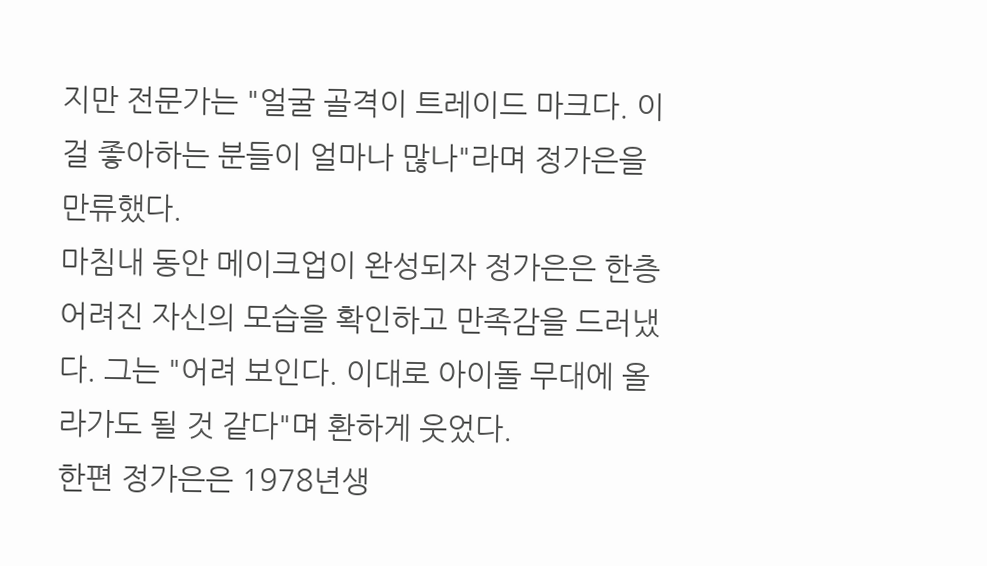지만 전문가는 "얼굴 골격이 트레이드 마크다. 이걸 좋아하는 분들이 얼마나 많나"라며 정가은을 만류했다.
마침내 동안 메이크업이 완성되자 정가은은 한층 어려진 자신의 모습을 확인하고 만족감을 드러냈다. 그는 "어려 보인다. 이대로 아이돌 무대에 올라가도 될 것 같다"며 환하게 웃었다.
한편 정가은은 1978년생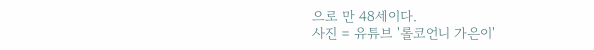으로 만 48세이다.
사진 = 유튜브 '롤코언니 가은이'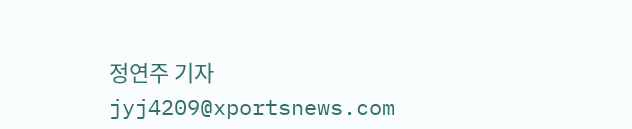정연주 기자 jyj4209@xportsnews.com